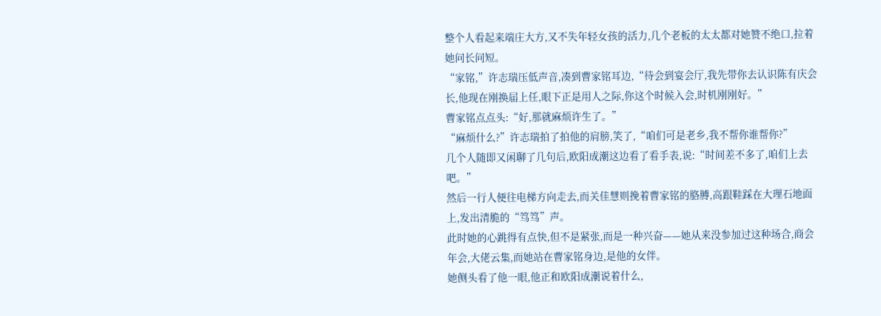整个人看起来端庄大方,又不失年轻女孩的活力,几个老板的太太都对她赞不绝口,拉着她问长问短。
“家铭,”许志瑞压低声音,凑到曹家铭耳边,“待会到宴会厅,我先带你去认识陈有庆会长,他现在刚换届上任,眼下正是用人之际,你这个时候入会,时机刚刚好。”
曹家铭点点头:“好,那就麻烦许生了。”
“麻烦什么?”许志瑞拍了拍他的肩膀,笑了,“咱们可是老乡,我不帮你谁帮你?”
几个人随即又闲聊了几句后,欧阳成潮这边看了看手表,说:“时间差不多了,咱们上去吧。”
然后一行人便往电梯方向走去,而关佳慧则挽着曹家铭的胳膊,高跟鞋踩在大理石地面上,发出清脆的“笃笃”声。
此时她的心跳得有点快,但不是紧张,而是一种兴奋——她从来没参加过这种场合,商会年会,大佬云集,而她站在曹家铭身边,是他的女伴。
她侧头看了他一眼,他正和欧阳成潮说着什么,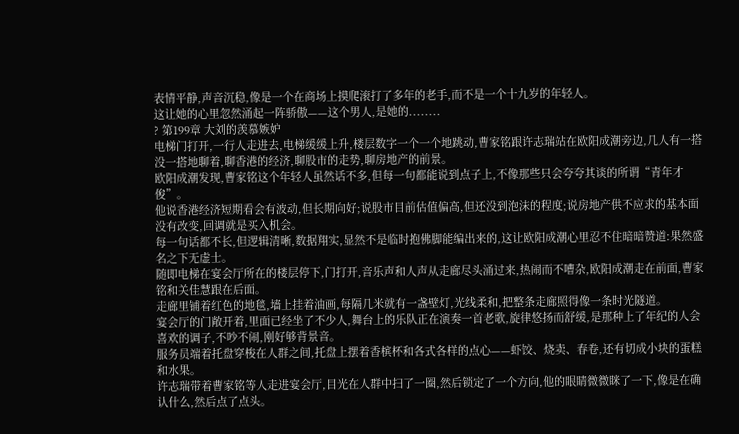表情平静,声音沉稳,像是一个在商场上摸爬滚打了多年的老手,而不是一个十九岁的年轻人。
这让她的心里忽然涌起一阵骄傲——这个男人,是她的........
? 第199章 大刘的羡慕嫉妒
电梯门打开,一行人走进去,电梯缓缓上升,楼层数字一个一个地跳动,曹家铭跟许志瑞站在欧阳成潮旁边,几人有一搭没一搭地聊着,聊香港的经济,聊股市的走势,聊房地产的前景。
欧阳成潮发现,曹家铭这个年轻人虽然话不多,但每一句都能说到点子上,不像那些只会夸夸其谈的所谓“青年才俊”。
他说香港经济短期看会有波动,但长期向好;说股市目前估值偏高,但还没到泡沫的程度;说房地产供不应求的基本面没有改变,回调就是买入机会。
每一句话都不长,但逻辑清晰,数据翔实,显然不是临时抱佛脚能编出来的,这让欧阳成潮心里忍不住暗暗赞道:果然盛名之下无虚士。
随即电梯在宴会厅所在的楼层停下,门打开,音乐声和人声从走廊尽头涌过来,热闹而不嘈杂,欧阳成潮走在前面,曹家铭和关佳慧跟在后面。
走廊里铺着红色的地毯,墙上挂着油画,每隔几米就有一盏壁灯,光线柔和,把整条走廊照得像一条时光隧道。
宴会厅的门敞开着,里面已经坐了不少人,舞台上的乐队正在演奏一首老歌,旋律悠扬而舒缓,是那种上了年纪的人会喜欢的调子,不吵不闹,刚好够背景音。
服务员端着托盘穿梭在人群之间,托盘上摆着香槟杯和各式各样的点心——虾饺、烧卖、春卷,还有切成小块的蛋糕和水果。
许志瑞带着曹家铭等人走进宴会厅,目光在人群中扫了一圈,然后锁定了一个方向,他的眼睛微微眯了一下,像是在确认什么,然后点了点头。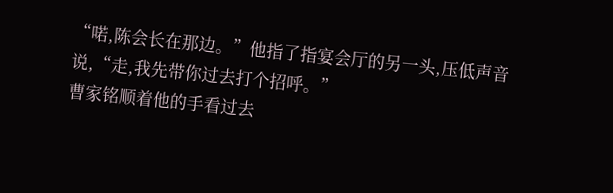“喏,陈会长在那边。”他指了指宴会厅的另一头,压低声音说,“走,我先带你过去打个招呼。”
曹家铭顺着他的手看过去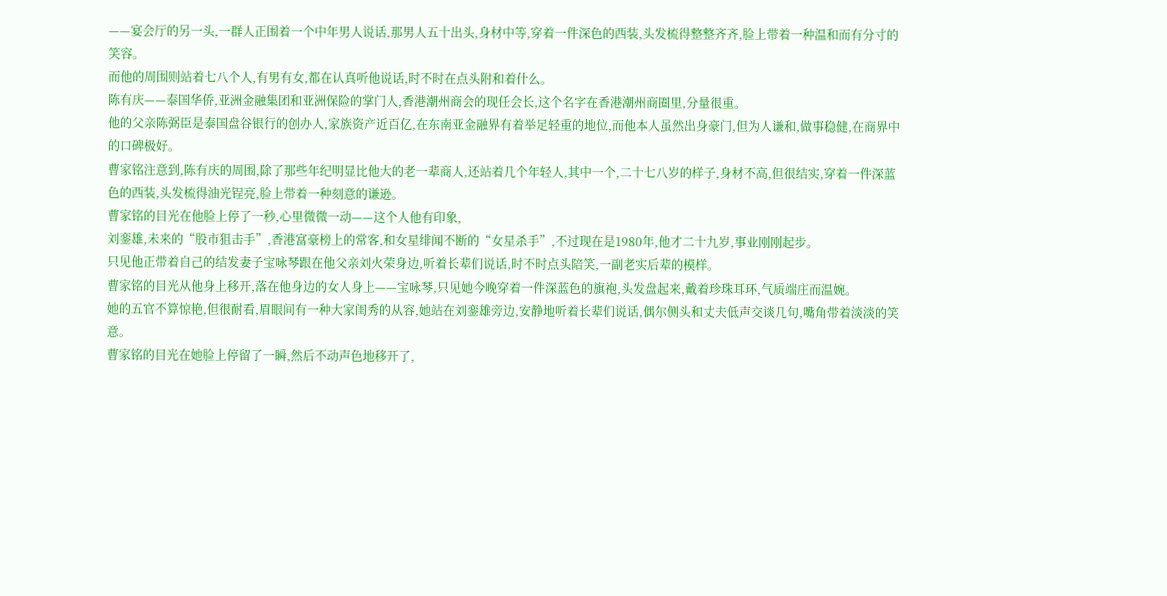——宴会厅的另一头,一群人正围着一个中年男人说话,那男人五十出头,身材中等,穿着一件深色的西装,头发梳得整整齐齐,脸上带着一种温和而有分寸的笑容。
而他的周围则站着七八个人,有男有女,都在认真听他说话,时不时在点头附和着什么。
陈有庆——泰国华侨,亚洲金融集团和亚洲保险的掌门人,香港潮州商会的现任会长,这个名字在香港潮州商圈里,分量很重。
他的父亲陈弼臣是泰国盘谷银行的创办人,家族资产近百亿,在东南亚金融界有着举足轻重的地位,而他本人虽然出身豪门,但为人谦和,做事稳健,在商界中的口碑极好。
曹家铭注意到,陈有庆的周围,除了那些年纪明显比他大的老一辈商人,还站着几个年轻人,其中一个,二十七八岁的样子,身材不高,但很结实,穿着一件深蓝色的西装,头发梳得油光锃亮,脸上带着一种刻意的谦逊。
曹家铭的目光在他脸上停了一秒,心里微微一动——这个人他有印象,
刘銮雄,未来的“股市狙击手”,香港富豪榜上的常客,和女星绯闻不断的“女星杀手”,不过现在是1980年,他才二十九岁,事业刚刚起步。
只见他正带着自己的结发妻子宝咏琴跟在他父亲刘火荣身边,听着长辈们说话,时不时点头陪笑,一副老实后辈的模样。
曹家铭的目光从他身上移开,落在他身边的女人身上——宝咏琴,只见她今晚穿着一件深蓝色的旗袍,头发盘起来,戴着珍珠耳环,气质端庄而温婉。
她的五官不算惊艳,但很耐看,眉眼间有一种大家闺秀的从容,她站在刘銮雄旁边,安静地听着长辈们说话,偶尔侧头和丈夫低声交谈几句,嘴角带着淡淡的笑意。
曹家铭的目光在她脸上停留了一瞬,然后不动声色地移开了,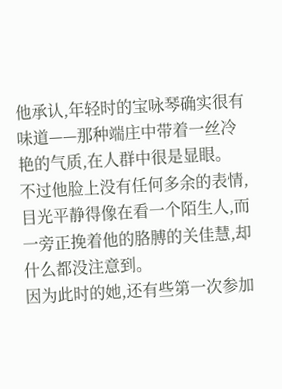他承认,年轻时的宝咏琴确实很有味道——那种端庄中带着一丝冷艳的气质,在人群中很是显眼。
不过他脸上没有任何多余的表情,目光平静得像在看一个陌生人,而一旁正挽着他的胳膊的关佳慧,却什么都没注意到。
因为此时的她,还有些第一次参加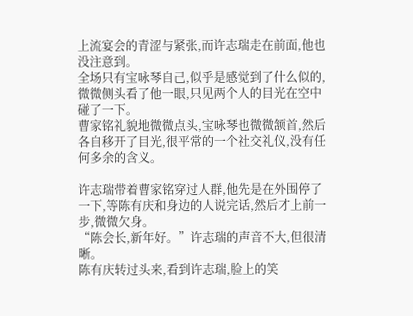上流宴会的青涩与紧张,而许志瑞走在前面,他也没注意到。
全场只有宝咏琴自己,似乎是感觉到了什么似的,微微侧头看了他一眼,只见两个人的目光在空中碰了一下。
曹家铭礼貌地微微点头,宝咏琴也微微颔首,然后各自移开了目光,很平常的一个社交礼仪,没有任何多余的含义。

许志瑞带着曹家铭穿过人群,他先是在外围停了一下,等陈有庆和身边的人说完话,然后才上前一步,微微欠身。
“陈会长,新年好。”许志瑞的声音不大,但很清晰。
陈有庆转过头来,看到许志瑞,脸上的笑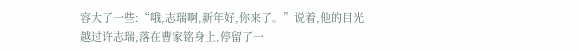容大了一些:“哦,志瑞啊,新年好,你来了。”说着,他的目光越过许志瑞,落在曹家铭身上,停留了一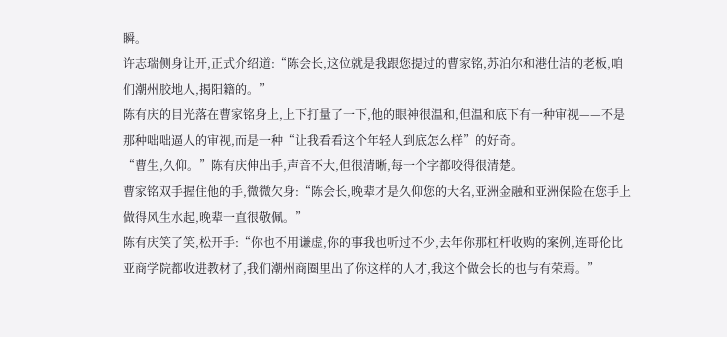瞬。
许志瑞侧身让开,正式介绍道:“陈会长,这位就是我跟您提过的曹家铭,苏泊尔和港仕洁的老板,咱们潮州胶地人,揭阳籍的。”
陈有庆的目光落在曹家铭身上,上下打量了一下,他的眼神很温和,但温和底下有一种审视——不是那种咄咄逼人的审视,而是一种“让我看看这个年轻人到底怎么样”的好奇。
“曹生,久仰。”陈有庆伸出手,声音不大,但很清晰,每一个字都咬得很清楚。
曹家铭双手握住他的手,微微欠身:“陈会长,晚辈才是久仰您的大名,亚洲金融和亚洲保险在您手上做得风生水起,晚辈一直很敬佩。”
陈有庆笑了笑,松开手:“你也不用谦虚,你的事我也听过不少,去年你那杠杆收购的案例,连哥伦比亚商学院都收进教材了,我们潮州商圈里出了你这样的人才,我这个做会长的也与有荣焉。”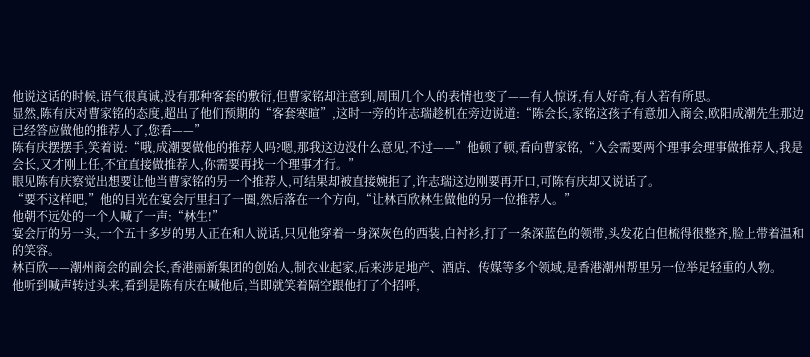他说这话的时候,语气很真诚,没有那种客套的敷衍,但曹家铭却注意到,周围几个人的表情也变了——有人惊讶,有人好奇,有人若有所思。
显然,陈有庆对曹家铭的态度,超出了他们预期的“客套寒暄”,这时一旁的许志瑞趁机在旁边说道:“陈会长,家铭这孩子有意加入商会,欧阳成潮先生那边已经答应做他的推荐人了,您看——”
陈有庆摆摆手,笑着说:“哦,成潮要做他的推荐人吗?嗯,那我这边没什么意见,不过——”他顿了顿,看向曹家铭,“入会需要两个理事会理事做推荐人,我是会长,又才刚上任,不宜直接做推荐人,你需要再找一个理事才行。”
眼见陈有庆察觉出想要让他当曹家铭的另一个推荐人,可结果却被直接婉拒了,许志瑞这边刚要再开口,可陈有庆却又说话了。
“要不这样吧,”他的目光在宴会厅里扫了一圈,然后落在一个方向,“让林百欣林生做他的另一位推荐人。”
他朝不远处的一个人喊了一声:“林生!”
宴会厅的另一头,一个五十多岁的男人正在和人说话,只见他穿着一身深灰色的西装,白衬衫,打了一条深蓝色的领带,头发花白但梳得很整齐,脸上带着温和的笑容。
林百欣——潮州商会的副会长,香港丽新集团的创始人,制衣业起家,后来涉足地产、酒店、传媒等多个领域,是香港潮州帮里另一位举足轻重的人物。
他听到喊声转过头来,看到是陈有庆在喊他后,当即就笑着隔空跟他打了个招呼,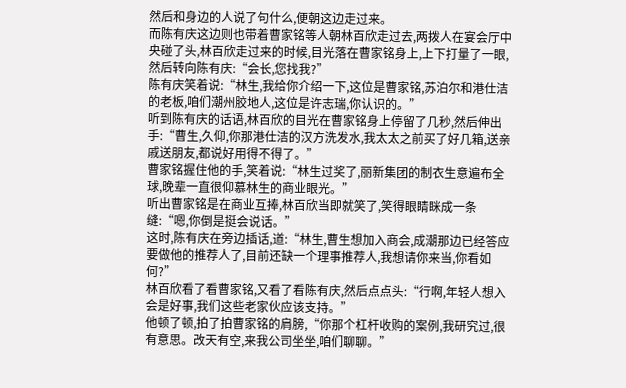然后和身边的人说了句什么,便朝这边走过来。
而陈有庆这边则也带着曹家铭等人朝林百欣走过去,两拨人在宴会厅中央碰了头,林百欣走过来的时候,目光落在曹家铭身上,上下打量了一眼,然后转向陈有庆:“会长,您找我?”
陈有庆笑着说:“林生,我给你介绍一下,这位是曹家铭,苏泊尔和港仕洁的老板,咱们潮州胶地人,这位是许志瑞,你认识的。”
听到陈有庆的话语,林百欣的目光在曹家铭身上停留了几秒,然后伸出手:“曹生,久仰,你那港仕洁的汉方洗发水,我太太之前买了好几箱,送亲戚送朋友,都说好用得不得了。”
曹家铭握住他的手,笑着说:“林生过奖了,丽新集团的制衣生意遍布全球,晚辈一直很仰慕林生的商业眼光。”
听出曹家铭是在商业互捧,林百欣当即就笑了,笑得眼睛眯成一条缝:“嗯,你倒是挺会说话。”
这时,陈有庆在旁边插话,道:“林生,曹生想加入商会,成潮那边已经答应要做他的推荐人了,目前还缺一个理事推荐人,我想请你来当,你看如何?”
林百欣看了看曹家铭,又看了看陈有庆,然后点点头:“行啊,年轻人想入会是好事,我们这些老家伙应该支持。”
他顿了顿,拍了拍曹家铭的肩膀,“你那个杠杆收购的案例,我研究过,很有意思。改天有空,来我公司坐坐,咱们聊聊。”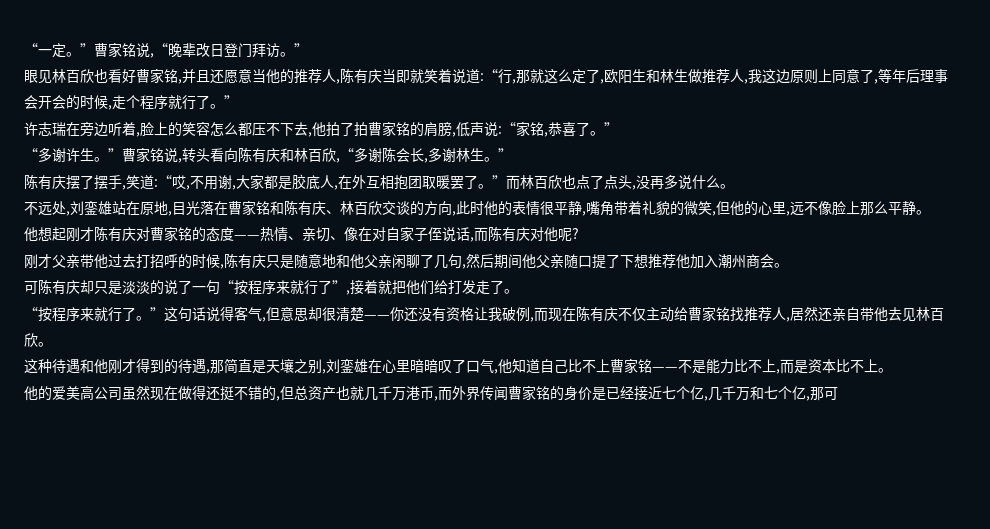“一定。”曹家铭说,“晚辈改日登门拜访。”
眼见林百欣也看好曹家铭,并且还愿意当他的推荐人,陈有庆当即就笑着说道:“行,那就这么定了,欧阳生和林生做推荐人,我这边原则上同意了,等年后理事会开会的时候,走个程序就行了。”
许志瑞在旁边听着,脸上的笑容怎么都压不下去,他拍了拍曹家铭的肩膀,低声说:“家铭,恭喜了。”
“多谢许生。”曹家铭说,转头看向陈有庆和林百欣,“多谢陈会长,多谢林生。”
陈有庆摆了摆手,笑道:“哎,不用谢,大家都是胶底人,在外互相抱团取暖罢了。”而林百欣也点了点头,没再多说什么。
不远处,刘銮雄站在原地,目光落在曹家铭和陈有庆、林百欣交谈的方向,此时他的表情很平静,嘴角带着礼貌的微笑,但他的心里,远不像脸上那么平静。
他想起刚才陈有庆对曹家铭的态度——热情、亲切、像在对自家子侄说话,而陈有庆对他呢?
刚才父亲带他过去打招呼的时候,陈有庆只是随意地和他父亲闲聊了几句,然后期间他父亲随口提了下想推荐他加入潮州商会。
可陈有庆却只是淡淡的说了一句“按程序来就行了”,接着就把他们给打发走了。
“按程序来就行了。”这句话说得客气,但意思却很清楚——你还没有资格让我破例,而现在陈有庆不仅主动给曹家铭找推荐人,居然还亲自带他去见林百欣。
这种待遇和他刚才得到的待遇,那简直是天壤之别,刘銮雄在心里暗暗叹了口气,他知道自己比不上曹家铭——不是能力比不上,而是资本比不上。
他的爱美高公司虽然现在做得还挺不错的,但总资产也就几千万港币,而外界传闻曹家铭的身价是已经接近七个亿,几千万和七个亿,那可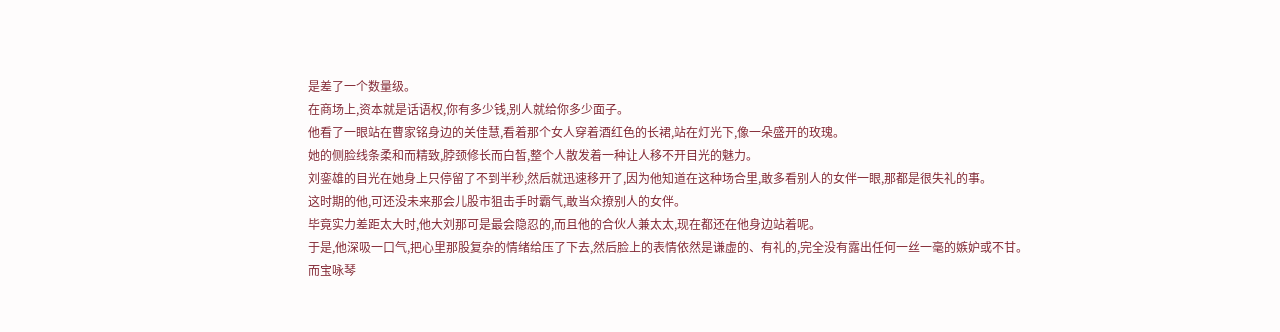是差了一个数量级。
在商场上,资本就是话语权,你有多少钱,别人就给你多少面子。
他看了一眼站在曹家铭身边的关佳慧,看着那个女人穿着酒红色的长裙,站在灯光下,像一朵盛开的玫瑰。
她的侧脸线条柔和而精致,脖颈修长而白皙,整个人散发着一种让人移不开目光的魅力。
刘銮雄的目光在她身上只停留了不到半秒,然后就迅速移开了,因为他知道在这种场合里,敢多看别人的女伴一眼,那都是很失礼的事。
这时期的他,可还没未来那会儿股市狙击手时霸气,敢当众撩别人的女伴。
毕竟实力差距太大时,他大刘那可是最会隐忍的,而且他的合伙人兼太太,现在都还在他身边站着呢。
于是,他深吸一口气,把心里那股复杂的情绪给压了下去,然后脸上的表情依然是谦虚的、有礼的,完全没有露出任何一丝一毫的嫉妒或不甘。
而宝咏琴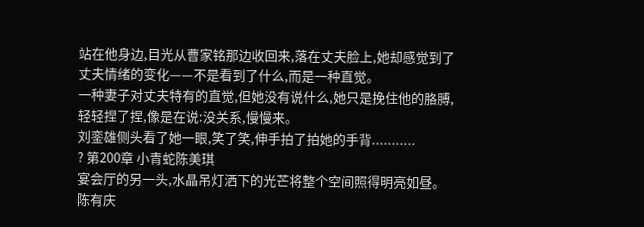站在他身边,目光从曹家铭那边收回来,落在丈夫脸上,她却感觉到了丈夫情绪的变化——不是看到了什么,而是一种直觉。
一种妻子对丈夫特有的直觉,但她没有说什么,她只是挽住他的胳膊,轻轻捏了捏,像是在说:没关系,慢慢来。
刘銮雄侧头看了她一眼,笑了笑,伸手拍了拍她的手背...........
? 第200章 小青蛇陈美琪
宴会厅的另一头,水晶吊灯洒下的光芒将整个空间照得明亮如昼。
陈有庆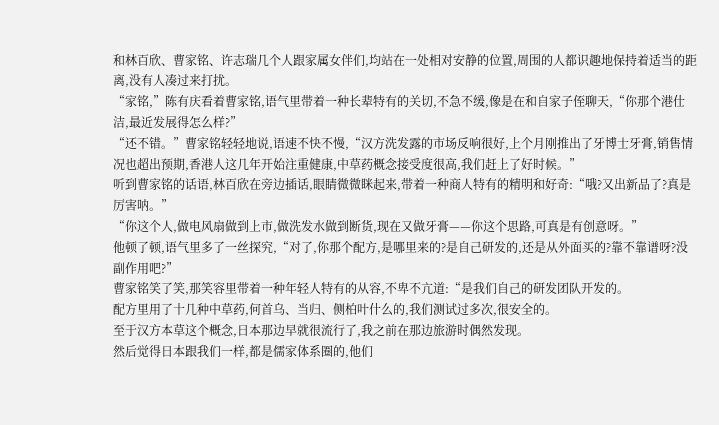和林百欣、曹家铭、许志瑞几个人跟家属女伴们,均站在一处相对安静的位置,周围的人都识趣地保持着适当的距离,没有人凑过来打扰。
“家铭,”陈有庆看着曹家铭,语气里带着一种长辈特有的关切,不急不缓,像是在和自家子侄聊天,“你那个港仕洁,最近发展得怎么样?”
“还不错。”曹家铭轻轻地说,语速不快不慢,“汉方洗发露的市场反响很好,上个月刚推出了牙博士牙膏,销售情况也超出预期,香港人这几年开始注重健康,中草药概念接受度很高,我们赶上了好时候。”
听到曹家铭的话语,林百欣在旁边插话,眼睛微微眯起来,带着一种商人特有的精明和好奇:“哦?又出新品了?真是厉害呐。”
“你这个人,做电风扇做到上市,做洗发水做到断货,现在又做牙膏——你这个思路,可真是有创意呀。”
他顿了顿,语气里多了一丝探究,“对了,你那个配方,是哪里来的?是自己研发的,还是从外面买的?靠不靠谱呀?没副作用吧?”
曹家铭笑了笑,那笑容里带着一种年轻人特有的从容,不卑不亢道:“是我们自己的研发团队开发的。
配方里用了十几种中草药,何首乌、当归、侧柏叶什么的,我们测试过多次,很安全的。
至于汉方本草这个概念,日本那边早就很流行了,我之前在那边旅游时偶然发现。
然后觉得日本跟我们一样,都是儒家体系圈的,他们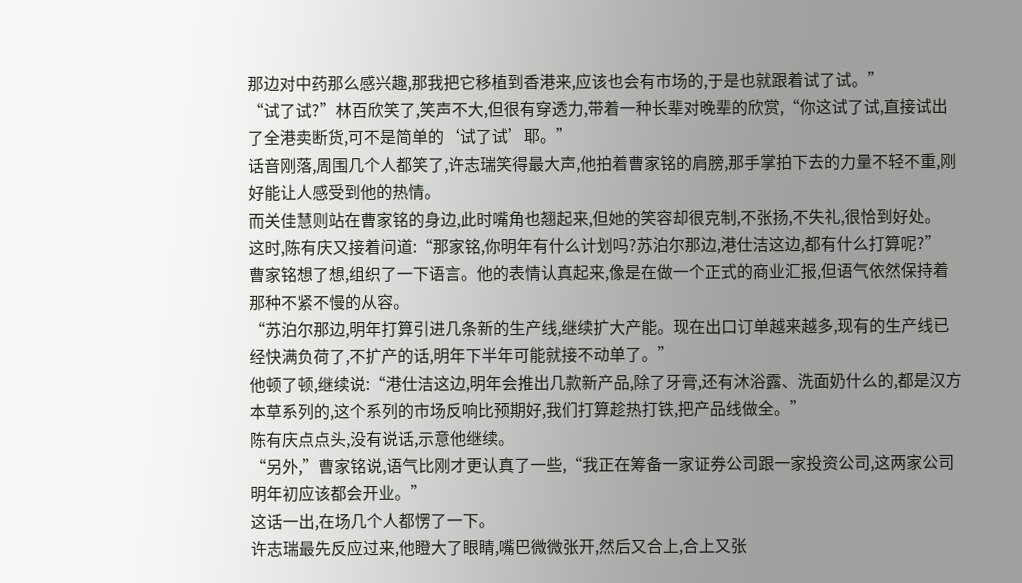那边对中药那么感兴趣,那我把它移植到香港来,应该也会有市场的,于是也就跟着试了试。”
“试了试?”林百欣笑了,笑声不大,但很有穿透力,带着一种长辈对晚辈的欣赏,“你这试了试,直接试出了全港卖断货,可不是简单的‘试了试’耶。”
话音刚落,周围几个人都笑了,许志瑞笑得最大声,他拍着曹家铭的肩膀,那手掌拍下去的力量不轻不重,刚好能让人感受到他的热情。
而关佳慧则站在曹家铭的身边,此时嘴角也翘起来,但她的笑容却很克制,不张扬,不失礼,很恰到好处。
这时,陈有庆又接着问道:“那家铭,你明年有什么计划吗?苏泊尔那边,港仕洁这边,都有什么打算呢?”
曹家铭想了想,组织了一下语言。他的表情认真起来,像是在做一个正式的商业汇报,但语气依然保持着那种不紧不慢的从容。
“苏泊尔那边,明年打算引进几条新的生产线,继续扩大产能。现在出口订单越来越多,现有的生产线已经快满负荷了,不扩产的话,明年下半年可能就接不动单了。”
他顿了顿,继续说:“港仕洁这边,明年会推出几款新产品,除了牙膏,还有沐浴露、洗面奶什么的,都是汉方本草系列的,这个系列的市场反响比预期好,我们打算趁热打铁,把产品线做全。”
陈有庆点点头,没有说话,示意他继续。
“另外,”曹家铭说,语气比刚才更认真了一些,“我正在筹备一家证券公司跟一家投资公司,这两家公司明年初应该都会开业。”
这话一出,在场几个人都愣了一下。
许志瑞最先反应过来,他瞪大了眼睛,嘴巴微微张开,然后又合上,合上又张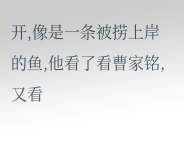开,像是一条被捞上岸的鱼,他看了看曹家铭,又看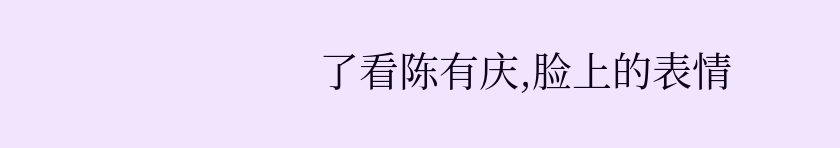了看陈有庆,脸上的表情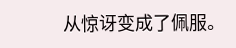从惊讶变成了佩服。